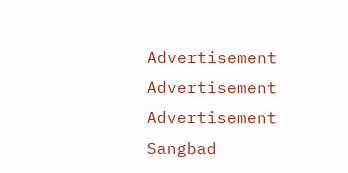Advertisement
Advertisement
Advertisement
Sangbad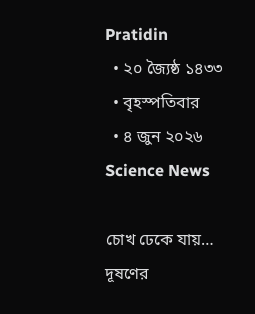Pratidin
  • ২০ জ্যৈষ্ঠ ১৪৩৩
  • বৃহস্পতিবার
  • ৪ জুন ২০২৬
Science News

চোখ ঢেকে যায়… দূষণের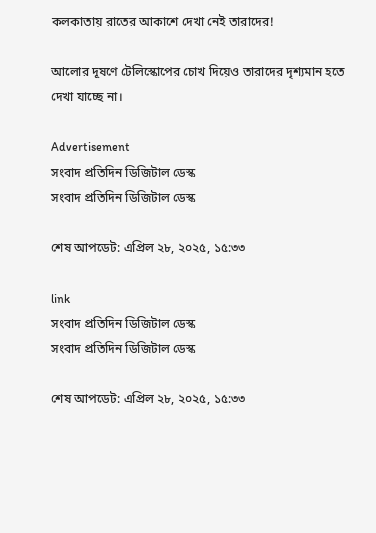কলকাতায় রাতের আকাশে দেখা নেই তারাদের!

আলোর দূষণে টেলিস্কোপের চোখ দিয়েও তারাদের দৃশ্যমান হতে দেখা যাচ্ছে না।

Advertisement
সংবাদ প্রতিদিন ডিজিটাল ডেস্ক
সংবাদ প্রতিদিন ডিজিটাল ডেস্ক

শেষ আপডেট: এপ্রিল ২৮, ২০২৫, ১৫:৩৩

link
সংবাদ প্রতিদিন ডিজিটাল ডেস্ক
সংবাদ প্রতিদিন ডিজিটাল ডেস্ক

শেষ আপডেট: এপ্রিল ২৮, ২০২৫, ১৫:৩৩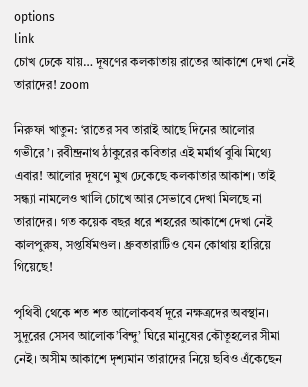options
link
চোখ ঢেকে যায়… দূষণের কলকাতায় রাতের আকাশে দেখা নেই তারাদের! zoom

নিরুফা খাতুন: ‘রাতের সব তারাই আছে দিনের আলোর গভীরে’। রবীন্দ্রনাথ ঠাকুরের কবিতার এই মর্মার্থ বুঝি মিথ্যে এবার! আলোর দূষণে মুখ ঢেকেছে কলকাতার আকাশ। তাই সন্ধ্যা নামলেও খালি চোখে আর সেভাবে দেখা মিলছে না তারাদের। গত কয়েক বছর ধরে শহরের আকাশে দেখা নেই কালপুরুষ, সপ্তর্ষিমণ্ডল। ধ্রুবতারাটিও যেন কোথায় হারিয়ে গিয়েছে!

পৃথিবী থেকে শত শত আলোকবর্ষ দূরে নক্ষত্রদের অবস্থান। সুদূরের সেসব আলোক’বিন্দু’ ঘিরে মানুষের কৌতূহলের সীমা নেই। অসীম আকাশে দৃশ্যমান তারাদের নিয়ে ছবিও এঁকেছেন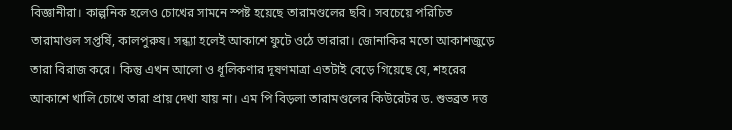বিজ্ঞানীরা। কাল্পনিক হলেও চোখের সামনে স্পষ্ট হয়েছে তারামণ্ডলের ছবি। সবচেয়ে পরিচিত তারামাণ্ডল সপ্তর্ষি, কালপুরুষ। সন্ধ্যা হলেই আকাশে ফুটে ওঠে তারারা। জোনাকির মতো আকাশজুড়ে তারা বিরাজ করে। কিন্তু এখন আলো ও ধূলিকণার দূষণমাত্রা এতটাই বেড়ে গিয়েছে যে, শহরের আকাশে খালি চোখে তারা প্রায় দেখা যায় না। এম পি বিড়লা তারামণ্ডলের কিউরেটর ড. শুভব্রত দত্ত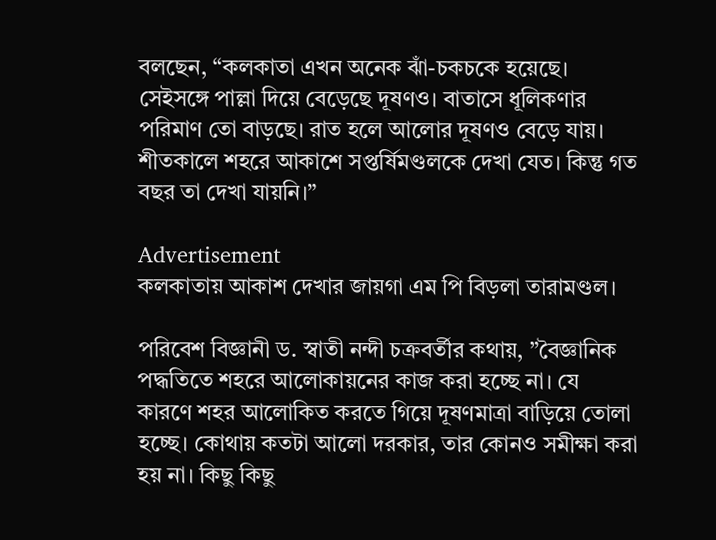বলছেন, “কলকাতা এখন অনেক ঝাঁ-চকচকে হয়েছে। সেইসঙ্গে পাল্লা দিয়ে বেড়েছে দূষণও। বাতাসে ধূলিকণার পরিমাণ তো বাড়ছে। রাত হলে আলোর দূষণও বেড়ে যায়। শীতকালে শহরে আকাশে সপ্তর্ষিমণ্ডলকে দেখা যেত। কিন্তু গত বছর তা দেখা যায়নি।”

Advertisement
কলকাতায় আকাশ দেখার জায়গা এম পি বিড়লা তারামণ্ডল।

পরিবেশ বিজ্ঞানী ড. স্বাতী নন্দী চক্রবর্তীর কথায়, ”বৈজ্ঞানিক পদ্ধতিতে শহরে আলোকায়নের কাজ করা হচ্ছে না। যে কারণে শহর আলোকিত করতে গিয়ে দূষণমাত্রা বাড়িয়ে তোলা হচ্ছে। কোথায় কতটা আলো দরকার, তার কোনও সমীক্ষা করা হয় না। কিছু কিছু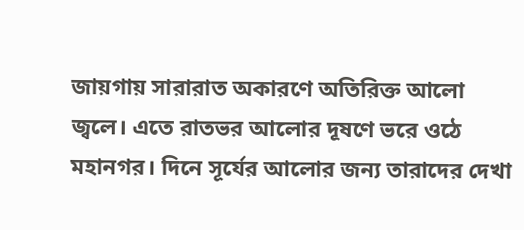জায়গায় সারারাত অকারণে অতিরিক্ত আলো জ্বলে। এতে রাতভর আলোর দূষণে ভরে ওঠে মহানগর। দিনে সূর্যের আলোর জন্য তারাদের দেখা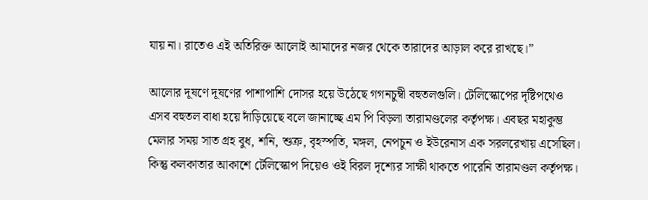যায় না। রাতেও এই অতিরিক্ত আলোই আমাদের নজর থেকে তারাদের আড়াল করে রাখছে।”

আলোর দূষণে দূষণের পাশাপাশি দোসর হয়ে উঠেছে গগনচুম্বী বহুতলগুলি। টেলিস্কোপের দৃষ্টিপথেও এসব বহুতল বাধা হয়ে দাঁড়িয়েছে বলে জানাচ্ছে এম পি বিড়লা তারামণ্ডলের কর্তৃপক্ষ। এবছর মহাকুম্ভ মেলার সময় সাত গ্রহ বুধ, শনি, শুক্র, বৃহস্পতি, মঙ্গল, নেপচুন ও ইউরেনাস এক সরলরেখায় এসেছিল। কিন্তু কলকাতার আকাশে টেলিস্কোপ দিয়েও ওই বিরল দৃশ্যের সাক্ষী থাকতে পারেনি তারামণ্ডল কর্তৃপক্ষ।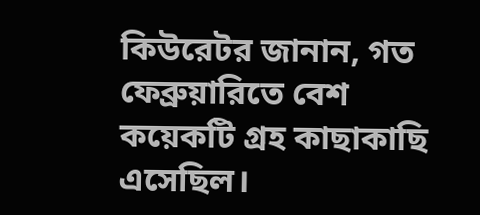কিউরেটর জানান, গত ফেব্রুয়ারিতে বেশ কয়েকটি গ্রহ কাছাকাছি এসেছিল।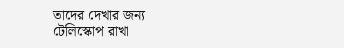তাদের দেখার জন্য টেলিস্কোপ রাখা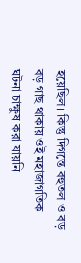হয়েছিল। কিন্তু দিগন্তে বহুতল ও বড় বড় গাছ থাকায় ওই মহাজাগতিক ঘটনা চাক্ষুষ করা যায়নি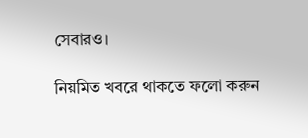সেবারও।

নিয়মিত খবরে থাকতে ফলো করুন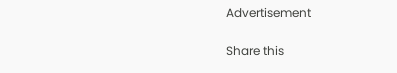Advertisement

Share this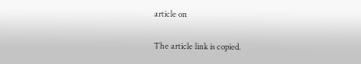article on

The article link is copied.